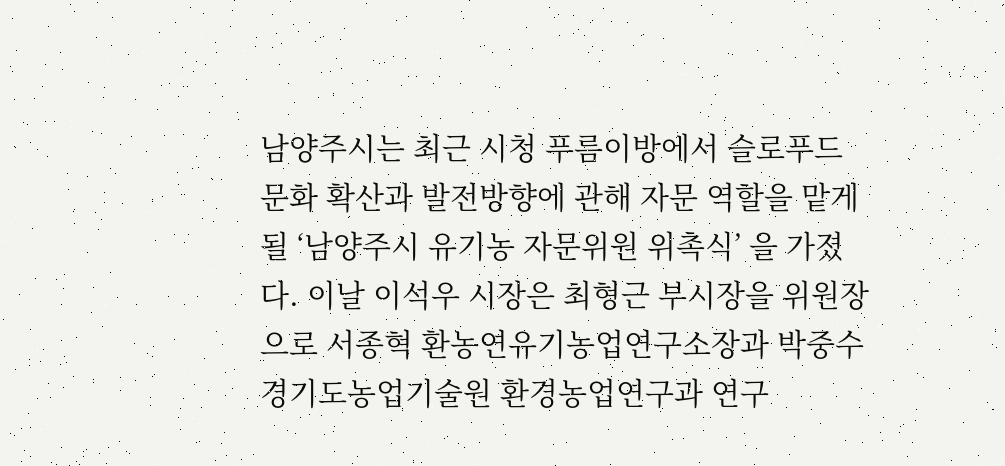남양주시는 최근 시청 푸름이방에서 슬로푸드 문화 확산과 발전방향에 관해 자문 역할을 맡게 될 ‘남양주시 유기농 자문위원 위촉식’ 을 가졌다. 이날 이석우 시장은 최형근 부시장을 위원장으로 서종혁 환농연유기농업연구소장과 박중수 경기도농업기술원 환경농업연구과 연구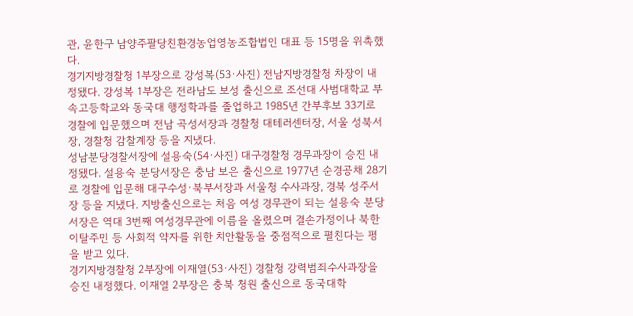관, 윤한구 남양주팔당친환경농업영농조합법인 대표 등 15명을 위촉했다.
경기지방경찰청 1부장으로 강성복(53·사진) 전남지방경찰청 차장이 내정됐다. 강성복 1부장은 전라남도 보성 출신으로 조선대 사범대학교 부속고등학교와 동국대 행정학과를 졸업하고 1985년 간부후보 33기로 경찰에 입문했으며 전남 곡성서장과 경찰청 대테러센터장, 서울 성북서장, 경찰청 감찰계장 등을 지냈다.
성남분당경찰서장에 설용숙(54·사진) 대구경찰청 경무과장이 승진 내정됐다. 설용숙 분당서장은 충남 보은 출신으로 1977년 순경공채 28기로 경찰에 입문해 대구수성·북부서장과 서울청 수사과장, 경북 성주서장 등을 지냈다. 지방출신으로는 처음 여성 경무관이 되는 설용숙 분당서장은 역대 3번째 여성경무관에 이름을 올렸으며 결손가정이나 북한이탈주민 등 사회적 약자를 위한 치안활동을 중점적으로 펼친다는 평을 받고 있다.
경기지방경찰청 2부장에 이재열(53·사진) 경찰청 강력범죄수사과장을 승진 내정했다. 이재열 2부장은 충북 청원 출신으로 동국대학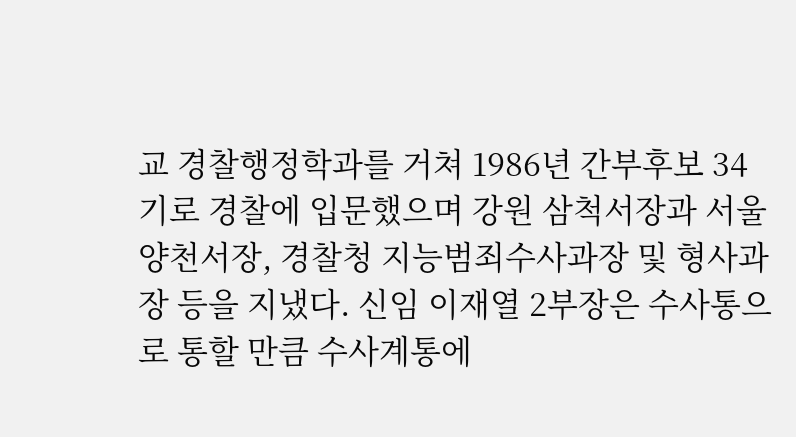교 경찰행정학과를 거쳐 1986년 간부후보 34기로 경찰에 입문했으며 강원 삼척서장과 서울 양천서장, 경찰청 지능범죄수사과장 및 형사과장 등을 지냈다. 신임 이재열 2부장은 수사통으로 통할 만큼 수사계통에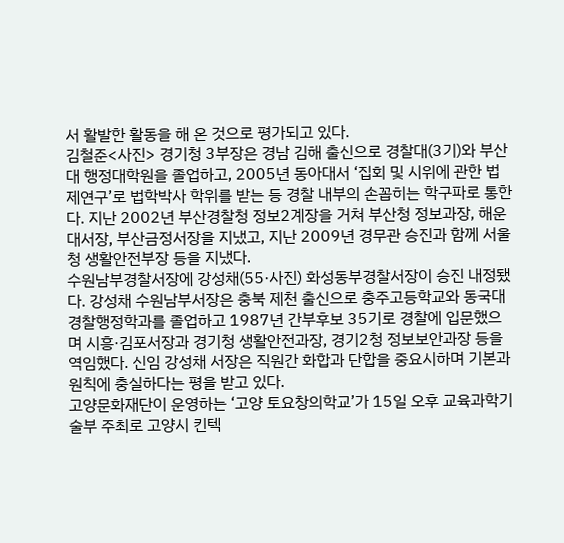서 활발한 활동을 해 온 것으로 평가되고 있다.
김철준<사진> 경기청 3부장은 경남 김해 출신으로 경찰대(3기)와 부산대 행정대학원을 졸업하고, 2005년 동아대서 ‘집회 및 시위에 관한 법제연구’로 법학박사 학위를 받는 등 경찰 내부의 손꼽히는 학구파로 통한다. 지난 2002년 부산경찰청 정보2계장을 거쳐 부산청 정보과장, 해운대서장, 부산금정서장을 지냈고, 지난 2009년 경무관 승진과 함께 서울청 생활안전부장 등을 지냈다.
수원남부경찰서장에 강성채(55·사진) 화성동부경찰서장이 승진 내정됐다. 강성채 수원남부서장은 충북 제천 출신으로 충주고등학교와 동국대 경찰행정학과를 졸업하고 1987년 간부후보 35기로 경찰에 입문했으며 시흥·김포서장과 경기청 생활안전과장, 경기2청 정보보안과장 등을 역임했다. 신임 강성채 서장은 직원간 화합과 단합을 중요시하며 기본과 원칙에 충실하다는 평을 받고 있다.
고양문화재단이 운영하는 ‘고양 토요창의학교’가 15일 오후 교육과학기술부 주최로 고양시 킨텍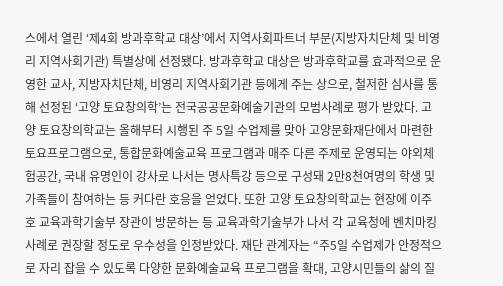스에서 열린 ‘제4회 방과후학교 대상’에서 지역사회파트너 부문(지방자치단체 및 비영리 지역사회기관) 특별상에 선정됐다. 방과후학교 대상은 방과후학교를 효과적으로 운영한 교사, 지방자치단체, 비영리 지역사회기관 등에게 주는 상으로, 철저한 심사를 통해 선정된 ‘고양 토요창의학’는 전국공공문화예술기관의 모범사례로 평가 받았다. 고양 토요창의학교는 올해부터 시행된 주 5일 수업제를 맞아 고양문화재단에서 마련한 토요프로그램으로, 통합문화예술교육 프로그램과 매주 다른 주제로 운영되는 야외체험공간, 국내 유명인이 강사로 나서는 명사특강 등으로 구성돼 2만8천여명의 학생 및 가족들이 참여하는 등 커다란 호응을 얻었다. 또한 고양 토요창의학교는 현장에 이주호 교육과학기술부 장관이 방문하는 등 교육과학기술부가 나서 각 교육청에 벤치마킹 사례로 권장할 정도로 우수성을 인정받았다. 재단 관계자는 “주5일 수업제가 안정적으로 자리 잡을 수 있도록 다양한 문화예술교육 프로그램을 확대, 고양시민들의 삶의 질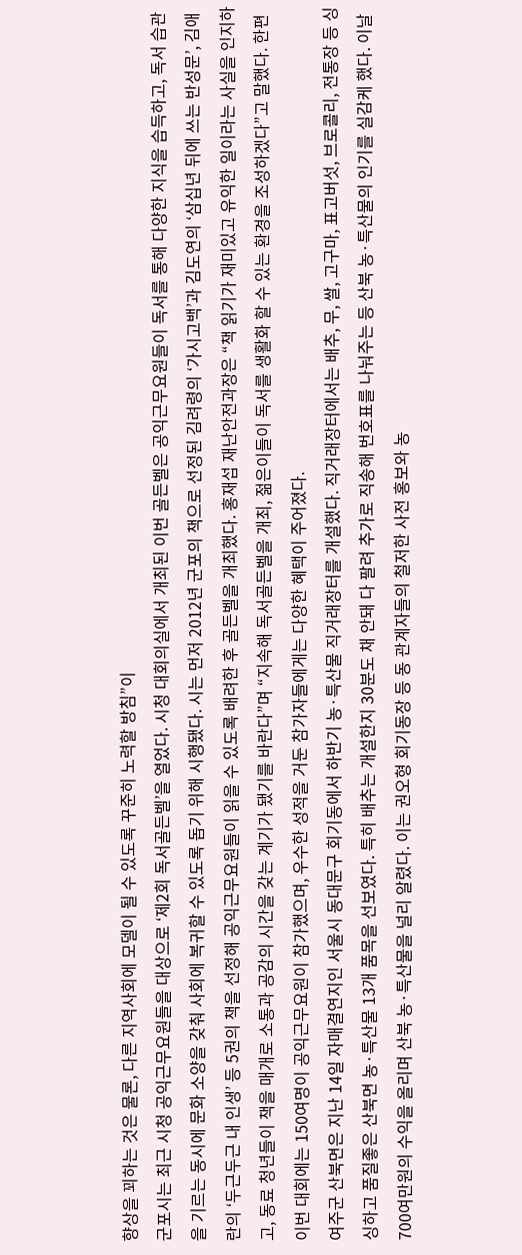향상을 꾀하는 것은 물론, 다른 지역사회에 모델이 될 수 있도록 꾸준히 노력할 방침”이
군포시는 최근 시청 공익근무요원들을 대상으로 ‘제2회 독서골든벨’을 열었다. 시청 대회의실에서 개최된 이번 골든벨은 공익근무요원들이 독서를 통해 다양한 지식을 습득하고, 독서 습관을 기르는 동시에 문화 소양을 갖춰 사회에 복귀할 수 있도록 돕기 위해 시행됐다. 시는 먼저 2012년 군포의 책으로 선정된 김려령의 ‘가시고백’과 김도연의 ‘삼십년 뒤에 쓰는 반성문’, 김애란의 ‘두근두근 내 인생’ 등 5권의 책을 선정해 공익근무요원들이 읽을 수 있도록 배려한 후 골든벨을 개최했다. 홍재섭 재난안전과장은 “책 읽기가 재미있고 유익한 일이라는 사실을 인지하고, 동료 청년들이 책을 매개로 소통과 공감의 시간을 갖는 계기가 됐기를 바란다”며 “지속해 독서골든벨을 개최, 젊은이들이 독서를 생활화 할 수 있는 환경을 조성하겠다”고 말했다. 한편 이번 대회에는 150여명이 공익근무요원이 참가했으며, 우수한 성적을 거둔 참가자들에게는 다양한 혜택이 주어졌다.
여주군 산북면은 지난 14일 자매결연지인 서울시 동대문구 회기동에서 하반기 농·특산물 직거래장터를 개설했다. 직거래장터에서는 배추, 무, 쌀, 고구마, 표고버섯, 브로콜리, 전통장 등 싱싱하고 품질좋은 산북면 농·특산물 13개 품목을 선보였다. 특히 배추는 개설한지 30분도 채 안돼 다 팔려 추가로 직송해 번호표를 나눠주는 등 산북 농·특산물의 인기를 실감케 했다. 이날 700여만원의 수익을 올리며 산북 농·특산물을 널리 알렸다. 이는 권오형 회기동장 등 동 관계자들의 철저한 사전 홍보와 농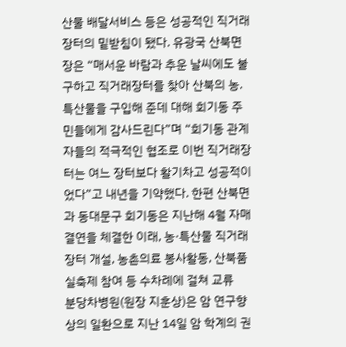산물 배달서비스 등은 성공적인 직거래장터의 밑받침이 됐다. 유광국 산북면장은 “매서운 바람과 추운 날씨에도 불구하고 직거래장터를 찾아 산북의 농.특산물을 구입해 준데 대해 회기동 주민들에게 감사드린다”며 “회기동 관계자들의 적극적인 협조로 이번 직거래장터는 여느 장터보다 활기차고 성공적이었다”고 내년을 기약했다. 한편 산북면과 동대문구 회기동은 지난해 4월 자매결연을 체결한 이래, 농·특산물 직거래장터 개설, 농촌의료 봉사활동, 산북품실축제 참여 등 수차례에 걸쳐 교류
분당차병원(원장 지훈상)은 암 연구향상의 일환으로 지난 14일 암 학계의 권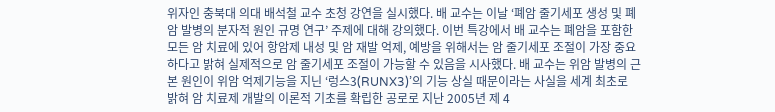위자인 충북대 의대 배석철 교수 초청 강연을 실시했다. 배 교수는 이날 ‘폐암 줄기세포 생성 및 폐암 발병의 분자적 원인 규명 연구’ 주제에 대해 강의했다. 이번 특강에서 배 교수는 폐암을 포함한 모든 암 치료에 있어 항암제 내성 및 암 재발 억제, 예방을 위해서는 암 줄기세포 조절이 가장 중요하다고 밝혀 실제적으로 암 줄기세포 조절이 가능할 수 있음을 시사했다. 배 교수는 위암 발병의 근본 원인이 위암 억제기능을 지닌 ‘렁스3(RUNX3)’의 기능 상실 때문이라는 사실을 세계 최초로 밝혀 암 치료제 개발의 이론적 기초를 확립한 공로로 지난 2005년 제 4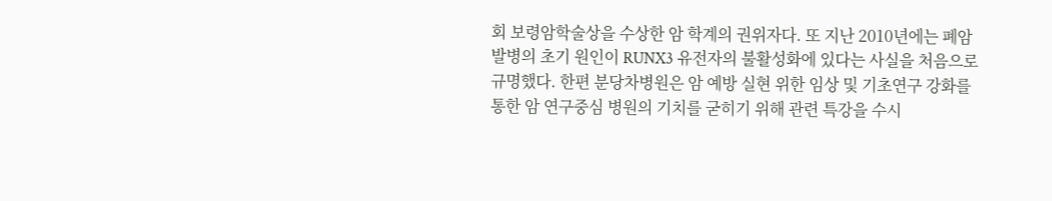회 보령암학술상을 수상한 암 학계의 권위자다. 또 지난 2010년에는 폐암 발병의 초기 원인이 RUNX3 유전자의 불활성화에 있다는 사실을 처음으로 규명했다. 한편 분당차병원은 암 예방 실현 위한 임상 및 기초연구 강화를 통한 암 연구중심 병원의 기치를 굳히기 위해 관련 특강을 수시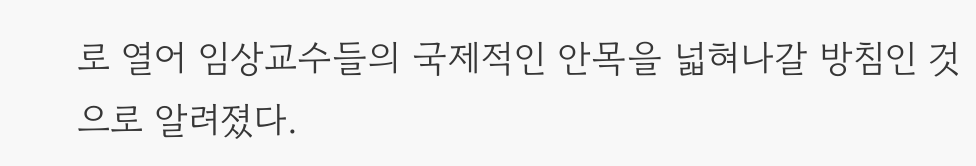로 열어 임상교수들의 국제적인 안목을 넓혀나갈 방침인 것으로 알려졌다.